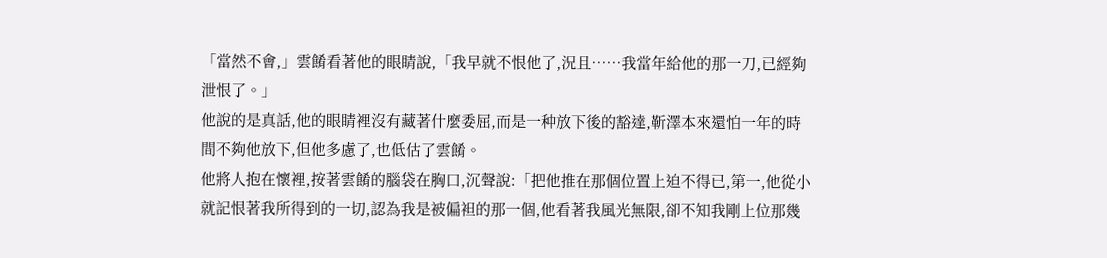「當然不會,」雲餚看著他的眼睛說,「我早就不恨他了,況且……我當年給他的那一刀,已經夠泄恨了。」
他說的是真話,他的眼睛裡沒有藏著什麼委屈,而是一种放下後的豁達,靳澤本來還怕一年的時間不夠他放下,但他多慮了,也低估了雲餚。
他將人抱在懷裡,按著雲餚的腦袋在胸口,沉聲說:「把他推在那個位置上迫不得已,第一,他從小就記恨著我所得到的一切,認為我是被偏袒的那一個,他看著我風光無限,卻不知我剛上位那幾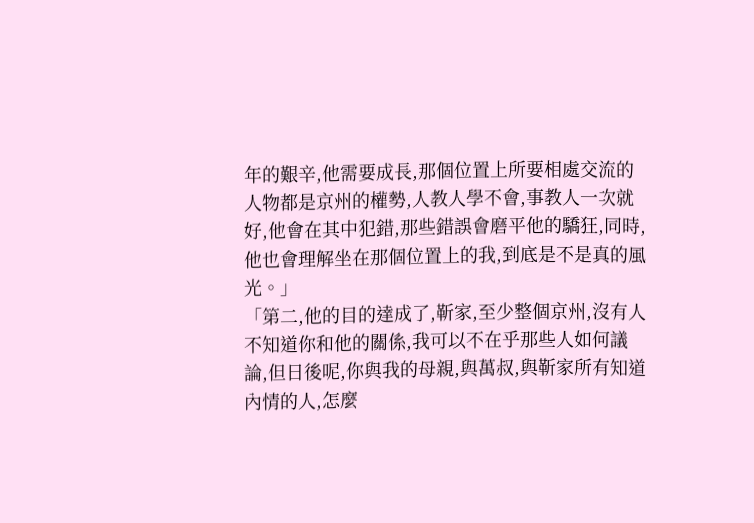年的艱辛,他需要成長,那個位置上所要相處交流的人物都是京州的權勢,人教人學不會,事教人一次就好,他會在其中犯錯,那些錯誤會磨平他的驕狂,同時,他也會理解坐在那個位置上的我,到底是不是真的風光。」
「第二,他的目的達成了,靳家,至少整個京州,沒有人不知道你和他的關係,我可以不在乎那些人如何議論,但日後呢,你與我的母親,與萬叔,與靳家所有知道內情的人,怎麼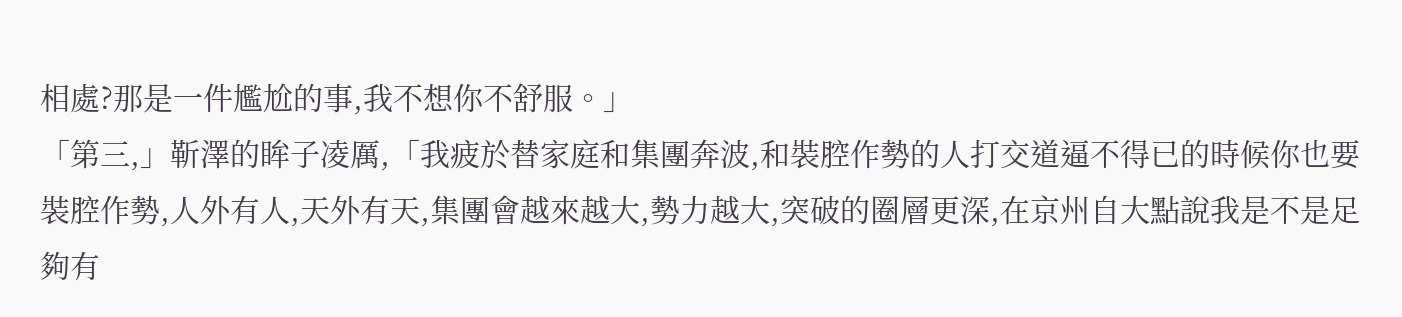相處?那是一件尷尬的事,我不想你不舒服。」
「第三,」靳澤的眸子凌厲,「我疲於替家庭和集團奔波,和裝腔作勢的人打交道逼不得已的時候你也要裝腔作勢,人外有人,天外有天,集團會越來越大,勢力越大,突破的圈層更深,在京州自大點說我是不是足夠有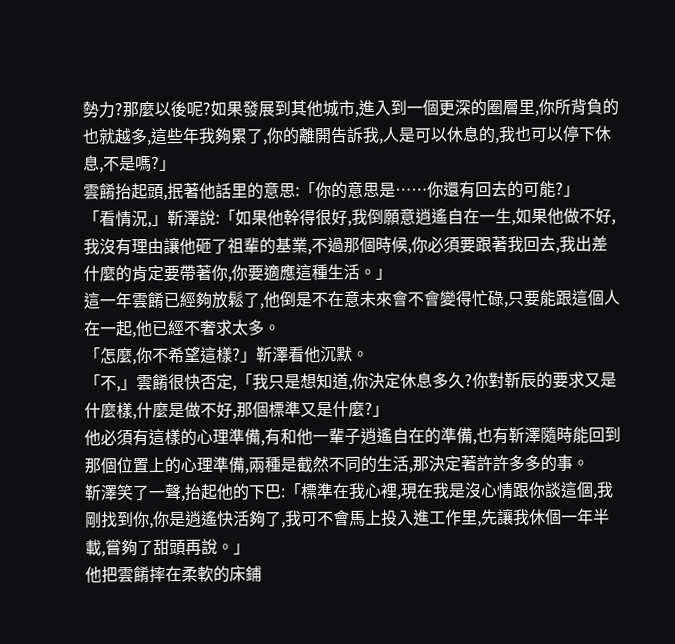勢力?那麼以後呢?如果發展到其他城市,進入到一個更深的圈層里,你所背負的也就越多,這些年我夠累了,你的離開告訴我,人是可以休息的,我也可以停下休息,不是嗎?」
雲餚抬起頭,抿著他話里的意思:「你的意思是……你還有回去的可能?」
「看情況,」靳澤說:「如果他幹得很好,我倒願意逍遙自在一生,如果他做不好,我沒有理由讓他砸了祖輩的基業,不過那個時候,你必須要跟著我回去,我出差什麼的肯定要帶著你,你要適應這種生活。」
這一年雲餚已經夠放鬆了,他倒是不在意未來會不會變得忙碌,只要能跟這個人在一起,他已經不奢求太多。
「怎麼,你不希望這樣?」靳澤看他沉默。
「不,」雲餚很快否定,「我只是想知道,你決定休息多久?你對靳辰的要求又是什麼樣,什麼是做不好,那個標準又是什麼?」
他必須有這樣的心理準備,有和他一輩子逍遙自在的準備,也有靳澤隨時能回到那個位置上的心理準備,兩種是截然不同的生活,那決定著許許多多的事。
靳澤笑了一聲,抬起他的下巴:「標準在我心裡,現在我是沒心情跟你談這個,我剛找到你,你是逍遙快活夠了,我可不會馬上投入進工作里,先讓我休個一年半載,嘗夠了甜頭再說。」
他把雲餚摔在柔軟的床鋪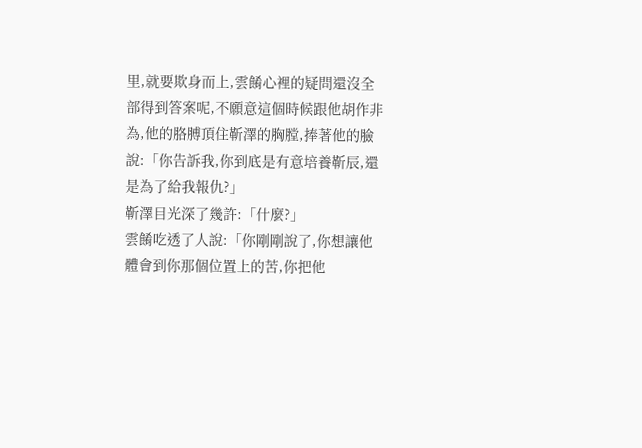里,就要欺身而上,雲餚心裡的疑問還沒全部得到答案呢,不願意這個時候跟他胡作非為,他的胳膊頂住靳澤的胸膛,捧著他的臉說:「你告訴我,你到底是有意培養靳辰,還是為了給我報仇?」
靳澤目光深了幾許:「什麼?」
雲餚吃透了人說:「你剛剛說了,你想讓他體會到你那個位置上的苦,你把他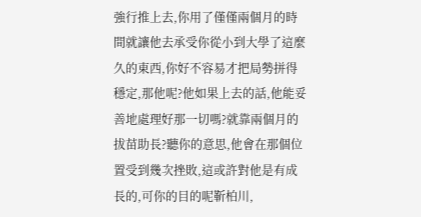強行推上去,你用了僅僅兩個月的時間就讓他去承受你從小到大學了這麼久的東西,你好不容易才把局勢拼得穩定,那他呢?他如果上去的話,他能妥善地處理好那一切嗎?就靠兩個月的拔苗助長?聽你的意思,他會在那個位置受到幾次挫敗,這或許對他是有成長的,可你的目的呢靳柏川,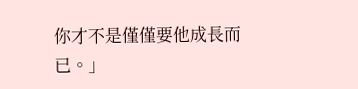你才不是僅僅要他成長而已。」